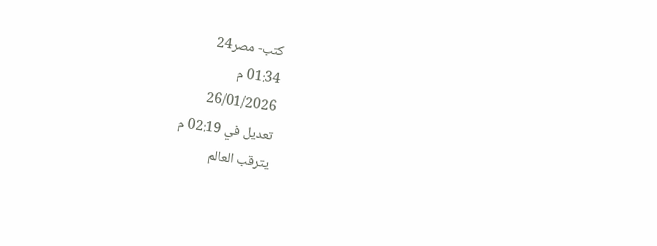كتب- مصر24
01:34 م
26/01/2026
تعديل في 02:19 م
يترقب العالم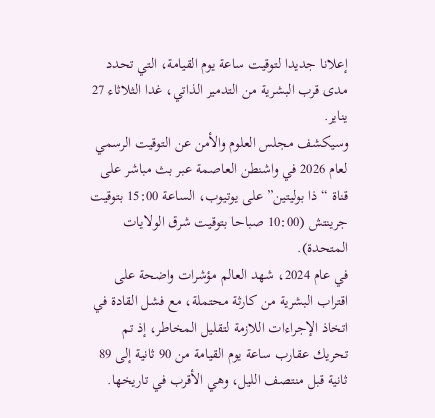إعلانا جديدا لتوقيت ساعة يوم القيامة، التي تحدد مدى قرب البشرية من التدمير الذاتي، غدا الثلاثاء 27 يناير.
وسيكشف مجلس العلوم والأمن عن التوقيت الرسمي لعام 2026 في واشنطن العاصمة عبر بث مباشر على قناة “ذا بوليتين” على يوتيوب، الساعة 15:00 بتوقيت جرينتش (10:00 صباحا بتوقيت شرق الولايات المتحدة).
في عام 2024، شهد العالم مؤشرات واضحة على اقتراب البشرية من كارثة محتملة، مع فشل القادة في اتخاذ الإجراءات اللازمة لتقليل المخاطر، إذ تم تحريك عقارب ساعة يوم القيامة من 90 ثانية إلى 89 ثانية قبل منتصف الليل، وهي الأقرب في تاريخها.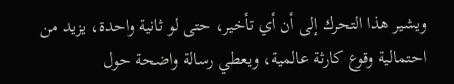ويشير هذا التحرك إلى أن أي تأخير، حتى لو ثانية واحدة، يزيد من احتمالية وقوع كارثة عالمية، ويعطي رسالة واضحة حول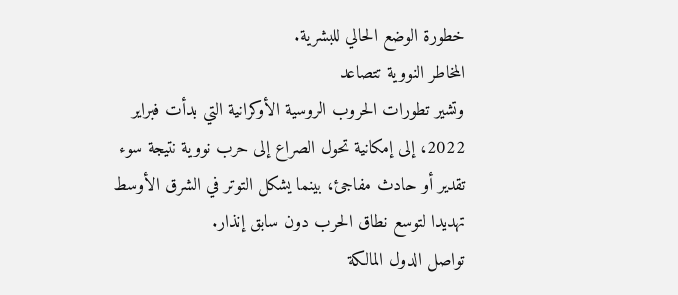خطورة الوضع الحالي للبشرية.
المخاطر النووية تتصاعد
وتشير تطورات الحروب الروسية الأوكرانية التي بدأت فبراير 2022، إلى إمكانية تحول الصراع إلى حرب نووية نتيجة سوء تقدير أو حادث مفاجئ، بينما يشكل التوتر في الشرق الأوسط تهديدا لتوسع نطاق الحرب دون سابق إنذار.
تواصل الدول المالكة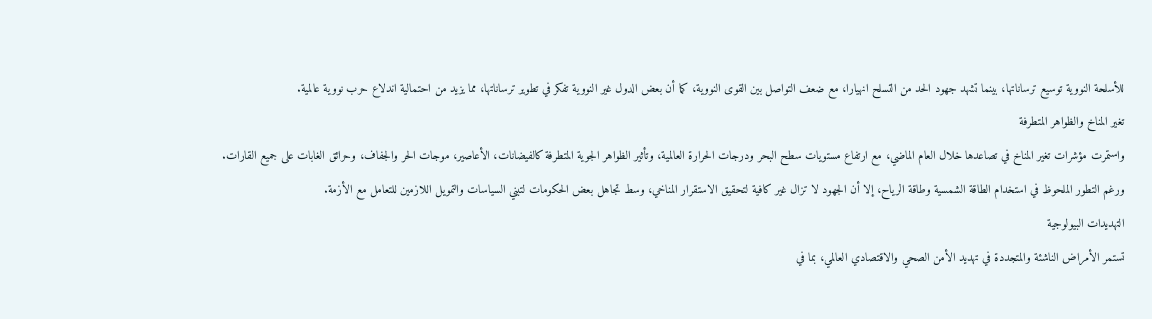للأسلحة النووية توسيع ترساناتها، بينما تشهد جهود الحد من التسلح انهيارا، مع ضعف التواصل بين القوى النووية، كما أن بعض الدول غير النووية تفكر في تطوير ترساناتها، مما يزيد من احتمالية اندلاع حرب نووية عالمية.
تغير المناخ والظواهر المتطرفة
واستمرت مؤشرات تغير المناخ في تصاعدها خلال العام الماضي، مع ارتفاع مستويات سطح البحر ودرجات الحرارة العالمية، وتأثير الظواهر الجوية المتطرفة كالفيضانات، الأعاصير، موجات الحر والجفاف، وحرائق الغابات على جميع القارات.
ورغم التطور الملحوظ في استخدام الطاقة الشمسية وطاقة الرياح، إلا أن الجهود لا تزال غير كافية لتحقيق الاستقرار المناخي، وسط تجاهل بعض الحكومات لتبني السياسات والتمويل اللازمين للتعامل مع الأزمة.
التهديدات البيولوجية
تستمر الأمراض الناشئة والمتجددة في تهديد الأمن الصحي والاقتصادي العالمي، بما في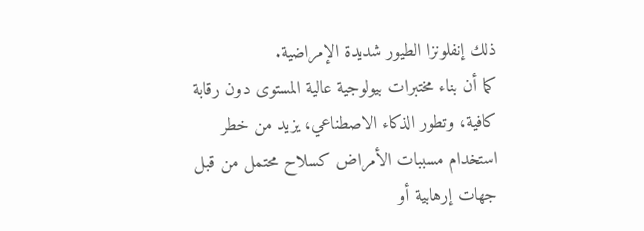ذلك إنفلونزا الطيور شديدة الإمراضية.
كما أن بناء مختبرات بيولوجية عالية المستوى دون رقابة كافية، وتطور الذكاء الاصطناعي، يزيد من خطر استخدام مسببات الأمراض كسلاح محتمل من قبل جهات إرهابية أو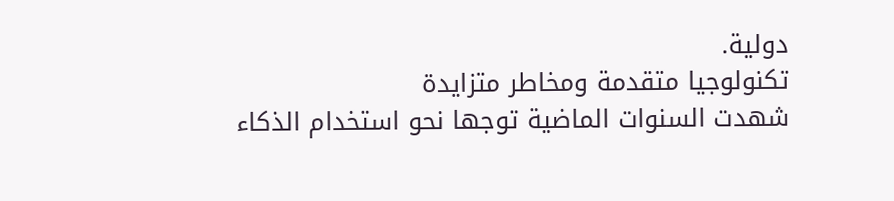دولية.
تكنولوجيا متقدمة ومخاطر متزايدة
شهدت السنوات الماضية توجها نحو استخدام الذكاء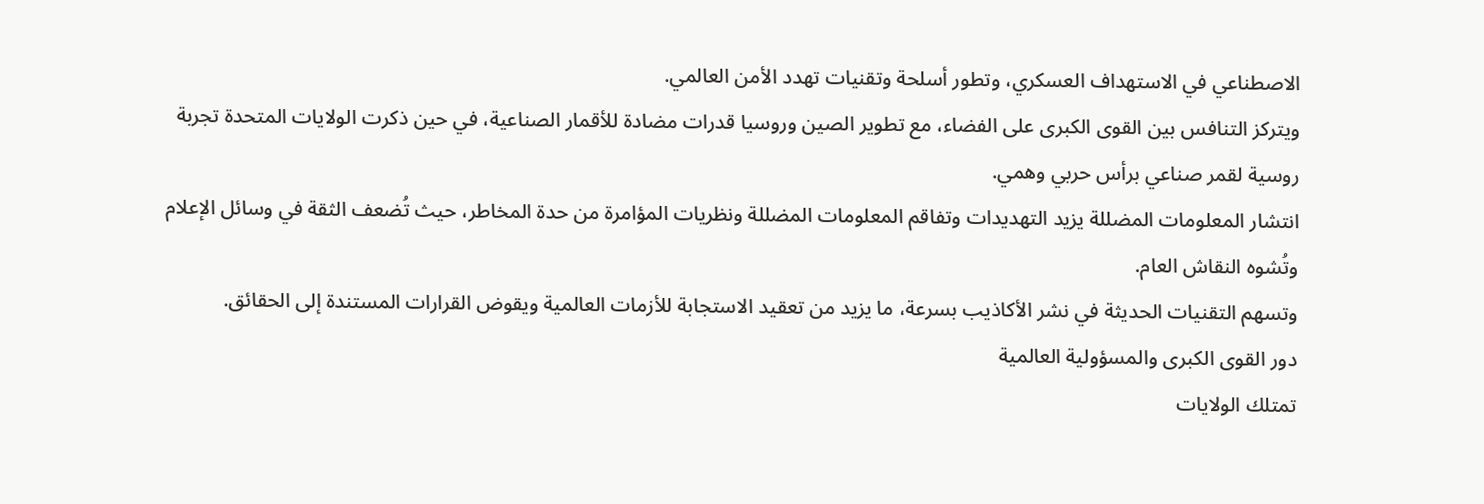الاصطناعي في الاستهداف العسكري، وتطور أسلحة وتقنيات تهدد الأمن العالمي.
ويتركز التنافس بين القوى الكبرى على الفضاء، مع تطوير الصين وروسيا قدرات مضادة للأقمار الصناعية، في حين ذكرت الولايات المتحدة تجربة روسية لقمر صناعي برأس حربي وهمي.
انتشار المعلومات المضللة يزيد التهديدات وتفاقم المعلومات المضللة ونظريات المؤامرة من حدة المخاطر، حيث تُضعف الثقة في وسائل الإعلام وتُشوه النقاش العام.
وتسهم التقنيات الحديثة في نشر الأكاذيب بسرعة، ما يزيد من تعقيد الاستجابة للأزمات العالمية ويقوض القرارات المستندة إلى الحقائق.
دور القوى الكبرى والمسؤولية العالمية
تمتلك الولايات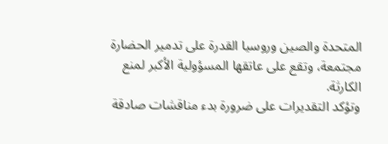المتحدة والصين وروسيا القدرة على تدمير الحضارة مجتمعة، وتقع على عاتقها المسؤولية الأكبر لمنع الكارثة.
وتؤكد التقديرات على ضرورة بدء مناقشات صادقة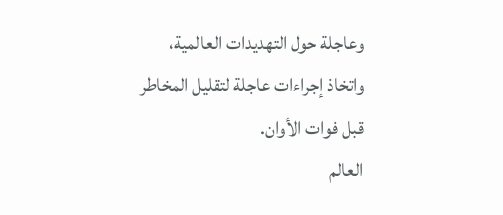وعاجلة حول التهديدات العالمية، واتخاذ إجراءات عاجلة لتقليل المخاطر قبل فوات الأوان.
العالم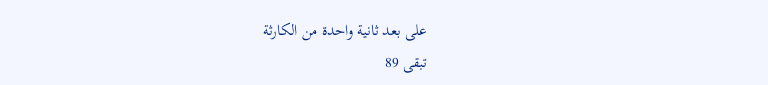على بعد ثانية واحدة من الكارثة
تبقى 89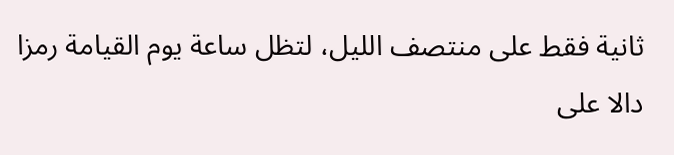ثانية فقط على منتصف الليل، لتظل ساعة يوم القيامة رمزا دالا على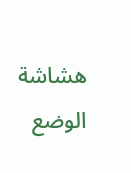هشاشة الوضع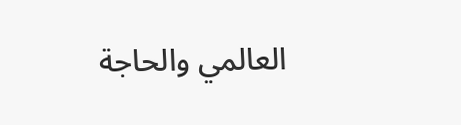العالمي والحاجة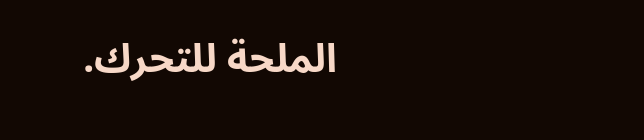الملحة للتحرك.